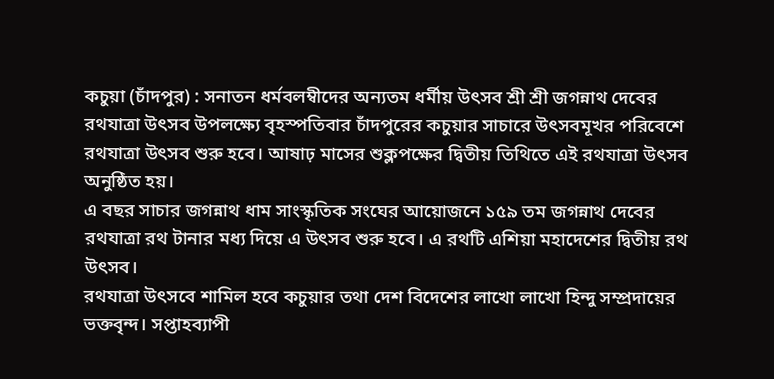কচুয়া (চাঁদপুর) : সনাতন ধর্মবলম্বীদের অন্যতম ধর্মীয় উৎসব শ্রী শ্রী জগন্নাথ দেবের রথযাত্রা উৎসব উপলক্ষ্যে বৃহস্পতিবার চাঁদপুরের কচুয়ার সাচারে উৎসবমূখর পরিবেশে রথযাত্রা উৎসব শুরু হবে। আষাঢ় মাসের শুক্লপক্ষের দ্বিতীয় তিথিতে এই রথযাত্রা উৎসব অনুষ্ঠিত হয়।
এ বছর সাচার জগন্নাথ ধাম সাংস্কৃতিক সংঘের আয়োজনে ১৫৯ তম জগন্নাথ দেবের রথযাত্রা রথ টানার মধ্য দিয়ে এ উৎসব শুরু হবে। এ রথটি এশিয়া মহাদেশের দ্বিতীয় রথ উৎসব।
রথযাত্রা উৎসবে শামিল হবে কচুয়ার তথা দেশ বিদেশের লাখো লাখো হিন্দু সম্প্রদায়ের ভক্তবৃন্দ। সপ্তাহব্যাপী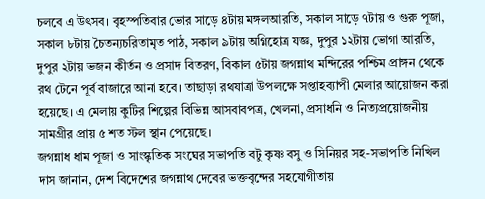চলবে এ উৎসব। বৃহস্পতিবার ভোর সাড়ে ৪টায় মঙ্গলআরতি, সকাল সাড়ে ৭টায় ও গুরু পূজা, সকাল ৮টায় চৈতন্যচরিতামৃত পাঠ, সকাল ৯টায় অগ্নিহোত্র যজ্ঞ, দুপুর ১২টায় ভোগা আরতি, দুপুর ২টায় ভজন কীর্তন ও প্রসাদ বিতরণ, বিকাল ৫টায় জগন্নাথ মন্দিরের পশ্চিম প্রাঙ্গন থেকে রথ টেনে পূর্ব বাজারে আনা হবে। তাছাড়া রথযাত্রা উপলক্ষে সপ্তাহব্যাপী মেলার আয়োজন করা হয়েছে। এ মেলায় কুটির শিল্পের বিভিন্ন আসবাবপত্র, খেলনা, প্রসাধনি ও নিত্যপ্রয়োজনীয় সামগ্রীর প্রায় ৫ শত স্টল স্থান পেয়েছে।
জগন্নাধ ধাম পূজা ও সাংস্কৃতিক সংঘের সভাপতি বটু কৃষ্ণ বসু ও সিনিয়র সহ-সভাপতি নিখিল দাস জানান, দেশ বিদেশের জগন্নাথ দেবের ভক্তবৃন্দের সহযোগীতায়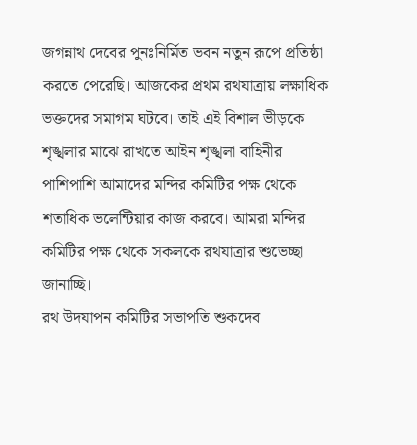জগন্নাথ দেবের পুনঃনির্মিত ভবন নতুন রূপে প্রতিষ্ঠা করতে পেরেছি। আজকের প্রথম রথযাত্রায় লক্ষাধিক ভক্তদের সমাগম ঘটবে। তাই এই বিশাল ভীড়কে শৃঙ্খলার মাঝে রাখতে আইন শৃঙ্খলা বাহিনীর পাশিপাশি আমাদের মন্দির কমিটির পক্ষ থেকে শতাধিক ভলেন্টিয়ার কাজ করবে। আমরা মন্দির কমিটির পক্ষ থেকে সকলকে রথযাত্রার শুভেচ্ছা জানাচ্ছি।
রথ উদযাপন কমিটির সভাপতি শুকদেব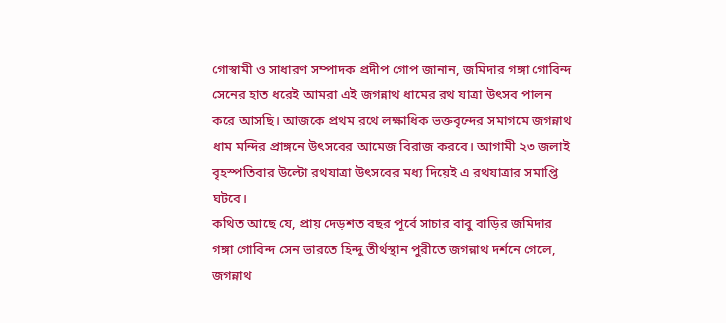গোস্বামী ও সাধারণ সম্পাদক প্রদীপ গোপ জানান, জমিদার গঙ্গা গোবিন্দ সেনের হাত ধরেই আমরা এই জগন্নাথ ধামের রথ যাত্রা উৎসব পালন করে আসছি। আজকে প্রথম রথে লক্ষাধিক ভক্তবৃন্দের সমাগমে জগন্নাথ ধাম মন্দির প্রাঙ্গনে উৎসবের আমেজ বিরাজ করবে। আগামী ২৩ জলাই বৃহস্পতিবার উল্টো রথযাত্রা উৎসবের মধ্য দিয়েই এ রথযাত্রার সমাপ্তি ঘটবে।
কথিত আছে যে, প্রায় দেড়শত বছর পূর্বে সাচার বাবু বাড়ির জমিদার গঙ্গা গোবিন্দ সেন ভারতে হিন্দু তীর্থস্থান পুরীতে জগন্নাথ দর্শনে গেলে, জগন্নাথ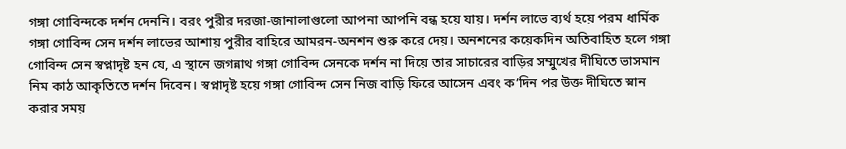গঙ্গা গোবিন্দকে দর্শন দেননি। বরং পুরীর দরজা-জানালাগুলো আপনা আপনি বন্ধ হয়ে যায়। দর্শন লাভে ব্যর্থ হয়ে পরম ধার্মিক গঙ্গা গোবিন্দ সেন দর্শন লাভের আশায় পুরীর বাহিরে আমরন-অনশন শুরু করে দেয়। অনশনের কয়েকদিন অতিবাহিত হলে গঙ্গা গোবিন্দ সেন স্বপ্নাদৃষ্ট হন যে, এ স্থানে জগন্নাথ গঙ্গা গোবিন্দ সেনকে দর্শন না দিয়ে তার সাচারের বাড়ির সম্মুখের দীঘিতে ভাসমান নিম কাঠ আকৃতিতে দর্শন দিবেন। স্বপ্নাদৃষ্ট হয়ে গঙ্গা গোবিন্দ সেন নিজ বাড়ি ফিরে আসেন এবং ক’দিন পর উক্ত দীঘিতে স্নান করার সময়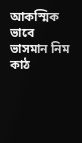আকস্মিক ভাবে ভাসমান নিম কাঠ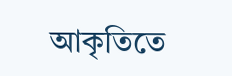আকৃতিতে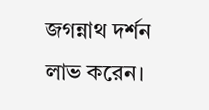জগন্নাথ দর্শন লাভ করেন।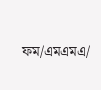ফম/এমএমএ/